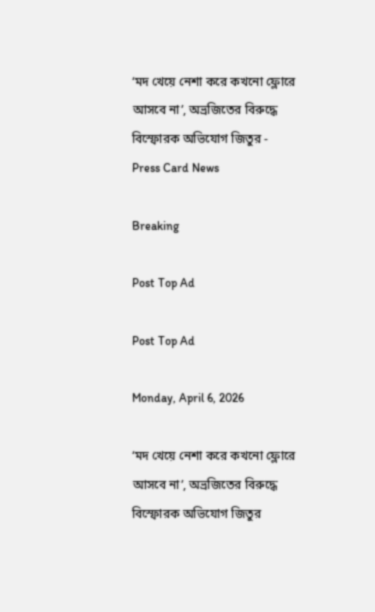‘মদ খেয়ে নেশা করে কখনো ফ্লোরে আসবে না’, অভ্রজিতের বিরুদ্ধে বিস্ফোরক অভিযোগ জিতুর - Press Card News

Breaking

Post Top Ad

Post Top Ad

Monday, April 6, 2026

‘মদ খেয়ে নেশা করে কখনো ফ্লোরে আসবে না’, অভ্রজিতের বিরুদ্ধে বিস্ফোরক অভিযোগ জিতুর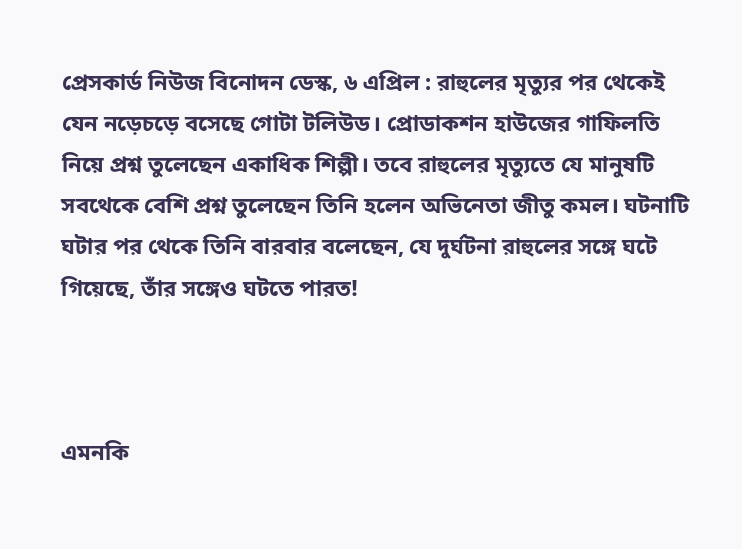প্রেসকার্ড নিউজ বিনোদন ডেস্ক, ৬ এপ্রিল : রাহুলের মৃত্যুর পর থেকেই যেন নড়েচড়ে বসেছে গোটা টলিউড। প্রোডাকশন হাউজের গাফিলতি নিয়ে প্রশ্ন তুলেছেন একাধিক শিল্পী। তবে রাহুলের মৃত্যুতে যে মানুষটি সবথেকে বেশি প্রশ্ন তুলেছেন তিনি হলেন অভিনেতা জীতু কমল। ঘটনাটি ঘটার পর থেকে তিনি বারবার বলেছেন, যে দুর্ঘটনা রাহুলের সঙ্গে ঘটে গিয়েছে, তাঁর সঙ্গেও ঘটতে পারত!



এমনকি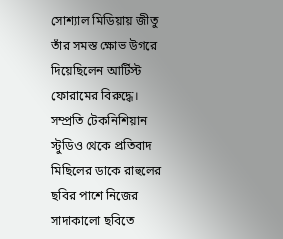সোশ্যাল মিডিয়ায় জীতু তাঁর সমস্ত ক্ষোভ উগরে দিয়েছিলেন আর্টিস্ট ফোরামের বিরুদ্ধে। সম্প্রতি টেকনিশিয়ান স্টুডিও থেকে প্রতিবাদ মিছিলের ডাকে রাহুলের ছবির পাশে নিজের সাদাকালো ছবিতে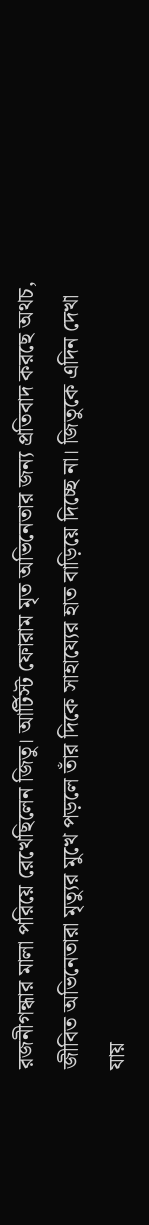রজনীগন্ধার মালা পরিয়ে রেখেছিলেন জিতু। আর্টিস্ট ফোরাম মৃত অভিনেতার জন্য প্রতিবাদ করছে অথচ, জীবিত অভিনেতারা মৃত্যুর মুখে পড়লে তাঁর দিকে সাহায্যের হাত বাড়িয়ে দিচ্ছে না। জিতুকে এদিন দেখা যায়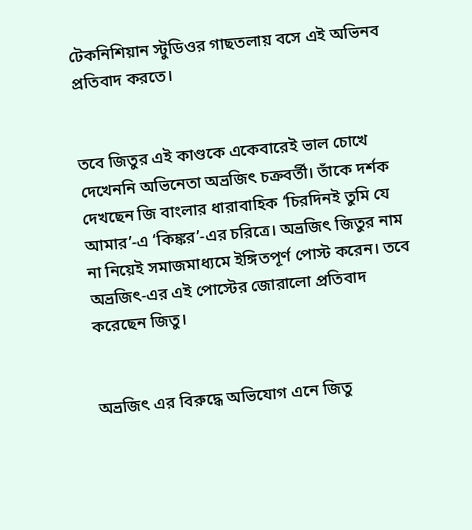টেকনিশিয়ান স্টুডিওর গাছতলায় বসে এই অভিনব প্রতিবাদ করতে।


তবে জিতুর এই কাণ্ডকে একেবারেই ভাল চোখে দেখেননি অভিনেতা অভ্রজিৎ চক্রবর্তী। তাঁকে দর্শক দেখছেন জি বাংলার ধারাবাহিক ‘চিরদিনই তুমি যে আমার’-এ ‘কিঙ্কর’-এর চরিত্রে। অভ্রজিৎ জিতুর নাম না নিয়েই সমাজমাধ্যমে ইঙ্গিতপূর্ণ পোস্ট করেন। তবে অভ্রজিৎ-এর এই পোস্টের জোরালো প্রতিবাদ করেছেন জিতু।


অভ্রজিৎ এর বিরুদ্ধে অভিযোগ এনে জিতু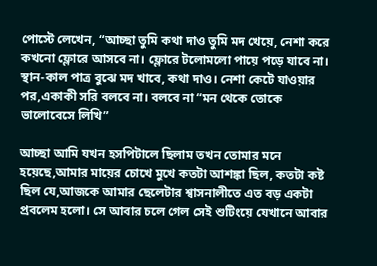পোস্টে লেখেন, “আচ্ছা তুমি কথা দাও তুমি মদ খেয়ে, নেশা করে কখনো ফ্লোরে আসবে না। ফ্লোরে টলোমলো পায়ে পড়ে যাবে না। স্থান-কাল পাত্র বুঝে মদ খাবে, কথা দাও। নেশা কেটে যাওয়ার পর,একাকী সরি বলবে না। বলবে না “মন থেকে তোকে ভালোবেসে লিখি”

আচ্ছা আমি যখন হসপিটালে ছিলাম তখন তোমার মনে হয়েছে,আমার মায়ের চোখে মুখে কতটা আশঙ্কা ছিল, কতটা কষ্ট ছিল যে,আজকে আমার ছেলেটার শ্বাসনালীতে এত বড় একটা প্রবলেম হলো। সে আবার চলে গেল সেই শুটিংয়ে যেখানে আবার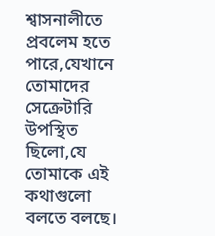শ্বাসনালীতে প্রবলেম হতে পারে,যেখানে তোমাদের সেক্রেটারি উপস্থিত ছিলো,যে তোমাকে এই কথাগুলো বলতে বলছে।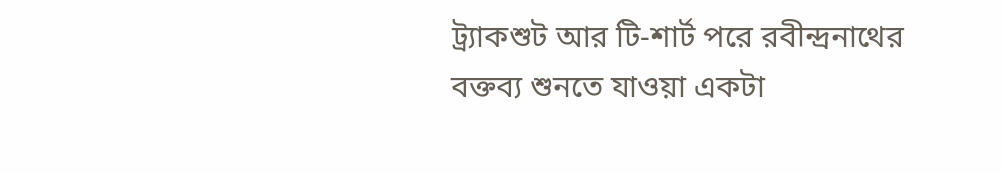ট্র্যাকশুট আর টি-শার্ট পরে রবীন্দ্রনাথের বক্তব্য শুনতে যাওয়া একটা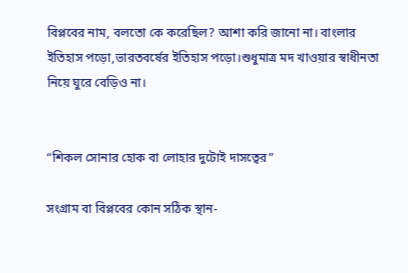বিপ্লবের নাম, বলতো কে করেছিল? আশা করি জানো না। বাংলার ইতিহাস পড়ো,ভারতবর্ষের ইতিহাস পড়ো।শুধুমাত্র মদ খাওয়ার স্বাধীনতা নিয়ে ঘুরে বেড়িও না।


“শিকল সোনার হোক বা লোহার দুটোই দাসত্বের”

সংগ্রাম বা বিপ্লবের কোন সঠিক স্থান-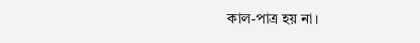কাল-পাত্র হয় না।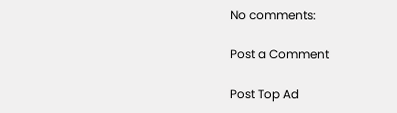No comments:

Post a Comment

Post Top Ad